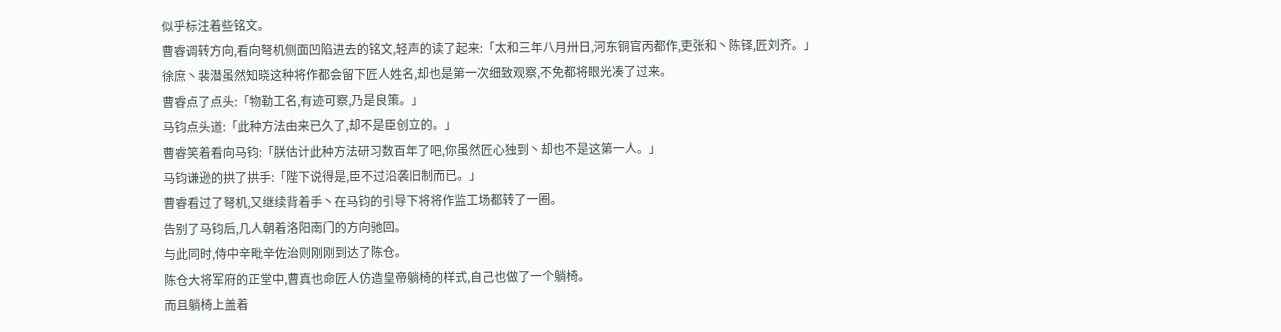似乎标注着些铭文。
曹睿调转方向,看向弩机侧面凹陷进去的铭文,轻声的读了起来:「太和三年八月卅日,河东铜官丙都作,吏张和丶陈铎,匠刘齐。」
徐庶丶裴潜虽然知晓这种将作都会留下匠人姓名,却也是第一次细致观察,不免都将眼光凑了过来。
曹睿点了点头:「物勒工名,有迹可察,乃是良策。」
马钧点头道:「此种方法由来已久了,却不是臣创立的。」
曹睿笑着看向马钧:「朕估计此种方法研习数百年了吧,你虽然匠心独到丶却也不是这第一人。」
马钧谦逊的拱了拱手:「陛下说得是,臣不过沿袭旧制而已。」
曹睿看过了弩机,又继续背着手丶在马钧的引导下将将作监工场都转了一圈。
告别了马钧后,几人朝着洛阳南门的方向驰回。
与此同时,侍中辛毗辛佐治则刚刚到达了陈仓。
陈仓大将军府的正堂中,曹真也命匠人仿造皇帝躺椅的样式,自己也做了一个躺椅。
而且躺椅上盖着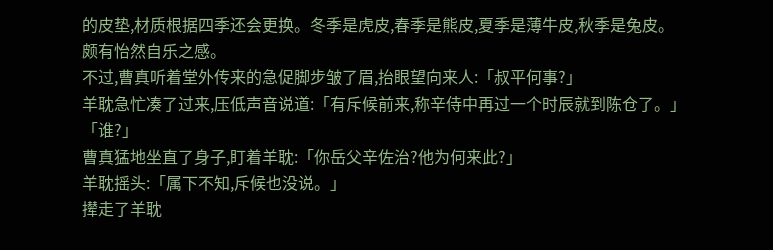的皮垫,材质根据四季还会更换。冬季是虎皮,春季是熊皮,夏季是薄牛皮,秋季是兔皮。
颇有怡然自乐之感。
不过,曹真听着堂外传来的急促脚步皱了眉,抬眼望向来人:「叔平何事?」
羊耽急忙凑了过来,压低声音说道:「有斥候前来,称辛侍中再过一个时辰就到陈仓了。」
「谁?」
曹真猛地坐直了身子,盯着羊耽:「你岳父辛佐治?他为何来此?」
羊耽摇头:「属下不知,斥候也没说。」
撵走了羊耽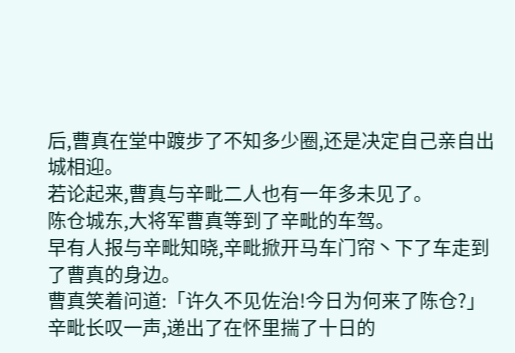后,曹真在堂中踱步了不知多少圈,还是决定自己亲自出城相迎。
若论起来,曹真与辛毗二人也有一年多未见了。
陈仓城东,大将军曹真等到了辛毗的车驾。
早有人报与辛毗知晓,辛毗掀开马车门帘丶下了车走到了曹真的身边。
曹真笑着问道:「许久不见佐治!今日为何来了陈仓?」
辛毗长叹一声,递出了在怀里揣了十日的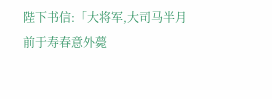陛下书信:「大将军,大司马半月前于寿春意外薨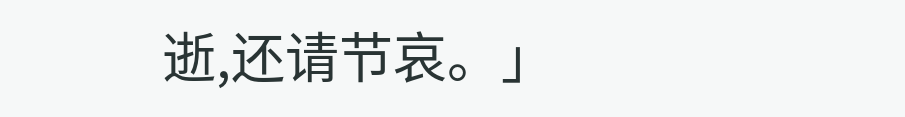逝,还请节哀。」